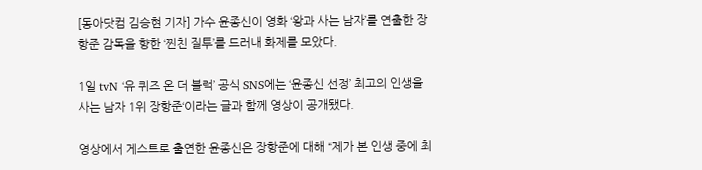[동아닷컴 김승현 기자] 가수 윤종신이 영화 ‘왕과 사는 남자’를 연출한 장항준 감독을 향한 ‘찐친 질투’를 드러내 화제를 모았다.

1일 tvN ‘유 퀴즈 온 더 블럭’ 공식 SNS에는 ‘윤종신 선정’ 최고의 인생을 사는 남자 1위 장항준‘이라는 글과 함께 영상이 공개됐다.

영상에서 게스트로 출연한 윤종신은 장항준에 대해 “제가 본 인생 중에 최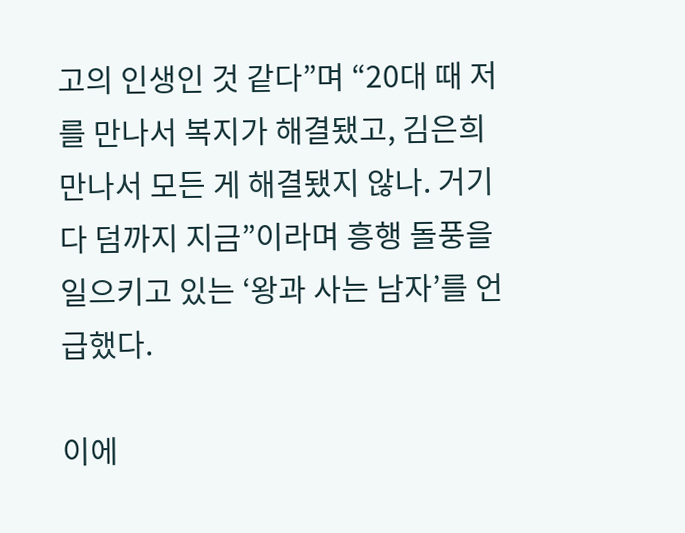고의 인생인 것 같다”며 “20대 때 저를 만나서 복지가 해결됐고, 김은희 만나서 모든 게 해결됐지 않나. 거기다 덤까지 지금”이라며 흥행 돌풍을 일으키고 있는 ‘왕과 사는 남자’를 언급했다.

이에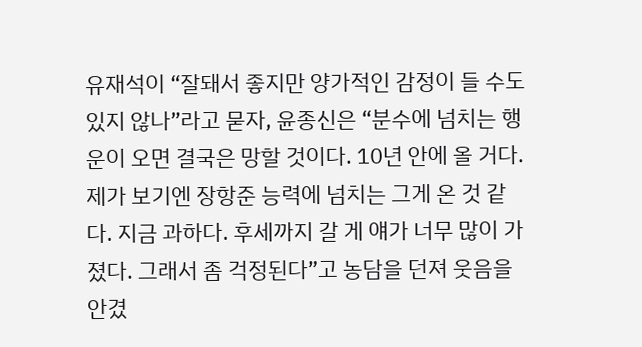유재석이 “잘돼서 좋지만 양가적인 감정이 들 수도 있지 않나”라고 묻자, 윤종신은 “분수에 넘치는 행운이 오면 결국은 망할 것이다. 10년 안에 올 거다. 제가 보기엔 장항준 능력에 넘치는 그게 온 것 같다. 지금 과하다. 후세까지 갈 게 얘가 너무 많이 가졌다. 그래서 좀 걱정된다”고 농담을 던져 웃음을 안겼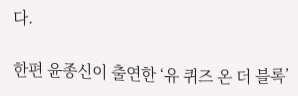다.

한편 윤종신이 출연한 ‘유 퀴즈 온 더 블록’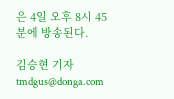은 4일 오후 8시 45분에 방송된다.

김승현 기자 tmdgus@donga.com